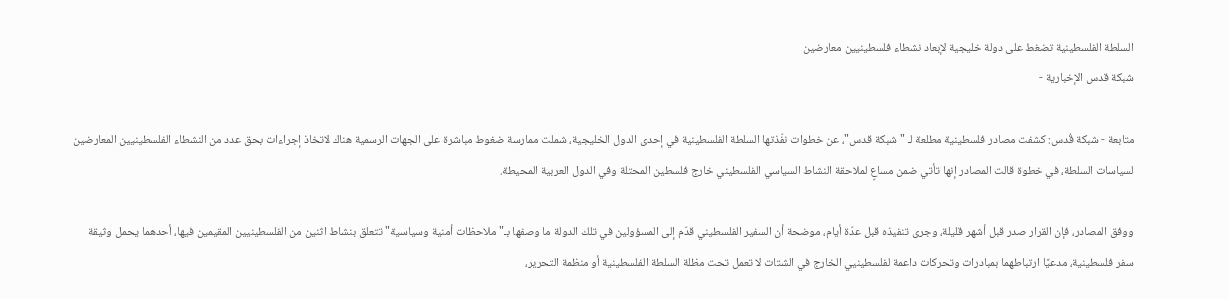السلطة الفلسطينية تضغط على دولة خليجية لإبعاد نشطاء فلسطينيين معارضين
شبكة قدس الإخبارية -

متابعة - شبكة قُدس: كشفت مصادر فلسطينية مطلعة لـ "شبكة قدس"، عن خطوات نفّذتها السلطة الفلسطينية في إحدى الدول الخليجية، شملت ممارسة ضغوط مباشرة على الجهات الرسمية هناك لاتخاذ إجراءات بحق عدد من النشطاء الفلسطينيين المعارضين لسياسات السلطة، في خطوة قالت المصادر إنها تأتي ضمن مساعٍ لملاحقة النشاط السياسي الفلسطيني خارج فلسطين المحتلة وفي الدول العربية المحيطة.

ووفق المصادر، فإن القرار صدر قبل أشهر قليلة، وجرى تنفيذه قبل عدّة أيام، موضحة أن السفير الفلسطيني قدّم إلى المسؤولين في تلك الدولة ما وصفها بـ"ملاحظات أمنية وسياسية" تتعلق بنشاط اثنين من الفلسطينيين المقيمين فيها، أحدهما يحمل وثيقة سفر فلسطينية، مدعيًا ارتباطهما بمبادرات وتحركات داعمة لفلسطينيي الخارج في الشتات لا تعمل تحت مظلة السلطة الفلسطينية أو منظمة التحرير،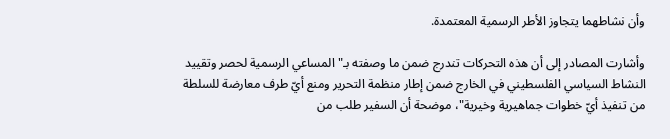وأن نشاطهما يتجاوز الأطر الرسمية المعتمدة.

وأشارت المصادر إلى أن هذه التحركات تندرج ضمن ما وصفته بـ"المساعي الرسمية لحصر وتقييد النشاط السياسي الفلسطيني في الخارج ضمن إطار منظمة التحرير ومنع أيّ طرف معارضة للسلطة من تنفيذ أيّ خطوات جماهيرية وخيرية"، موضحة أن السفير طلب من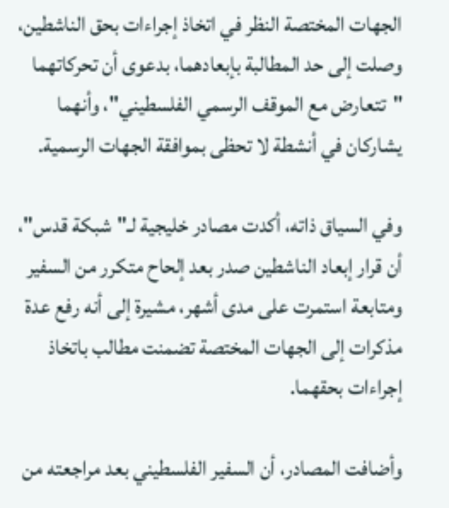الجهات المختصة النظر في اتخاذ إجراءات بحق الناشطين، وصلت إلى حد المطالبة بإبعادهما، بدعوى أن تحركاتهما "تتعارض مع الموقف الرسمي الفلسطيني"، وأنهما يشاركان في أنشطة لا تحظى بموافقة الجهات الرسمية.

وفي السياق ذاته، أكدت مصادر خليجية لـ"شبكة قدس"، أن قرار إبعاد الناشطين صدر بعد إلحاح متكرر من السفير ومتابعة استمرت على مدى أشهر، مشيرة إلى أنه رفع عدة مذكرات إلى الجهات المختصة تضمنت مطالب باتخاذ إجراءات بحقهما.

وأضافت المصادر، أن السفير الفلسطيني بعد مراجعته من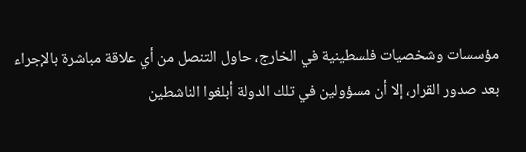مؤسسات وشخصيات فلسطينية في الخارج، حاول التنصل من أي علاقة مباشرة بالإجراء بعد صدور القرار، إلا أن مسؤولين في تلك الدولة أبلغوا الناشطين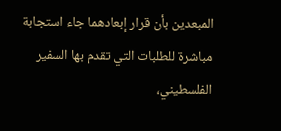المبعدين بأن قرار إبعادهما جاء استجابة مباشرة للطلبات التي تقدم بها السفير الفلسطيني،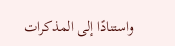واستنادًا إلى المذكرات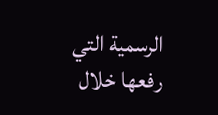الرسمية التي رفعها خلال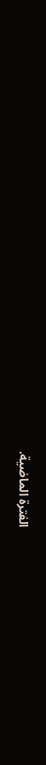الفترة الماضية.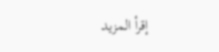إقرأ المزيد